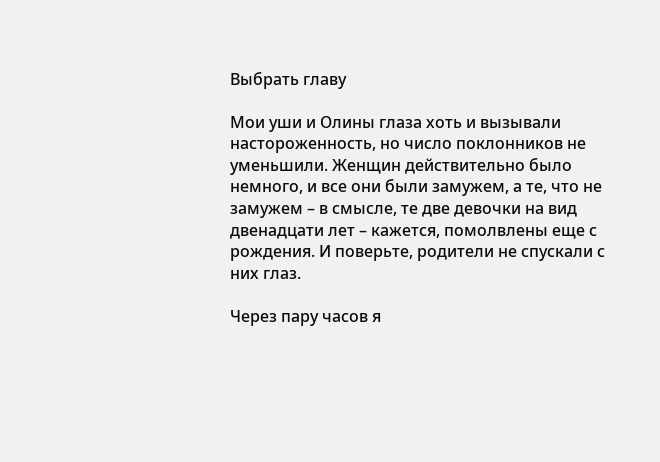Выбрать главу

Мои уши и Олины глаза хоть и вызывали настороженность, но число поклонников не уменьшили. Женщин действительно было немного, и все они были замужем, а те, что не замужем – в смысле, те две девочки на вид двенадцати лет – кажется, помолвлены еще с рождения. И поверьте, родители не спускали с них глаз.

Через пару часов я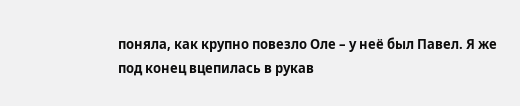поняла, как крупно повезло Оле – у неё был Павел. Я же под конец вцепилась в рукав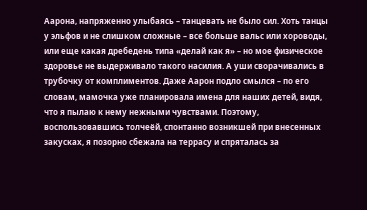Аарона, напряженно улыбаясь – танцевать не было сил. Хоть танцы у эльфов и не слишком сложные – все больше вальс или хороводы, или еще какая дребедень типа «делай как я» – но мое физическое здоровье не выдерживало такого насилия. А уши сворачивались в трубочку от комплиментов. Даже Аарон подло смылся – по его словам, мамочка уже планировала имена для наших детей, видя, что я пылаю к нему нежными чувствами. Поэтому, воспользовавшись толчеёй, спонтанно возникшей при внесенных закусках, я позорно сбежала на террасу и спряталась за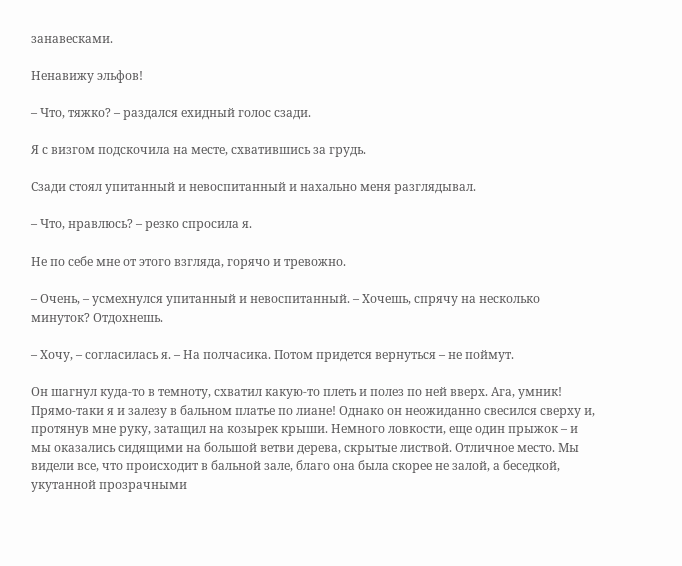занавесками.

Ненавижу эльфов!

– Что, тяжко? – раздался ехидный голос сзади.

Я с визгом подскочила на месте, схватившись за грудь.

Сзади стоял упитанный и невоспитанный и нахально меня разглядывал.

– Что, нравлюсь? – резко спросила я.

Не по себе мне от этого взгляда, горячо и тревожно.

– Очень, – усмехнулся упитанный и невоспитанный. – Хочешь, спрячу на несколько минуток? Отдохнешь.

– Хочу, – согласилась я. – На полчасика. Потом придется вернуться – не поймут.

Он шагнул куда-то в темноту, схватил какую-то плеть и полез по ней вверх. Ага, умник! Прямо-таки я и залезу в бальном платье по лиане! Однако он неожиданно свесился сверху и, протянув мне руку, затащил на козырек крыши. Немного ловкости, еще один прыжок – и мы оказались сидящими на большой ветви дерева, скрытые листвой. Отличное место. Мы видели все, что происходит в бальной зале, благо она была скорее не залой, а беседкой, укутанной прозрачными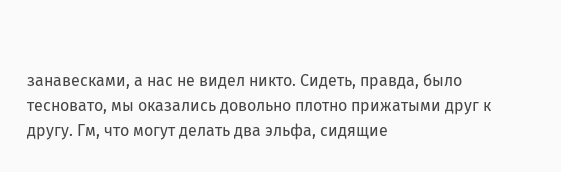занавесками, а нас не видел никто. Сидеть, правда, было тесновато, мы оказались довольно плотно прижатыми друг к другу. Гм, что могут делать два эльфа, сидящие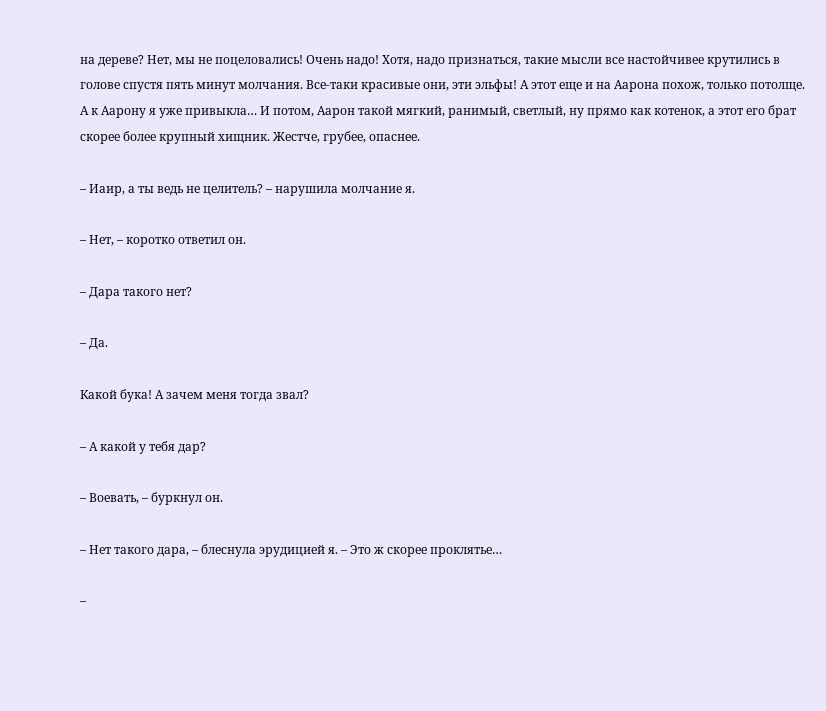на дереве? Нет, мы не поцеловались! Очень надо! Хотя, надо признаться, такие мысли все настойчивее крутились в голове спустя пять минут молчания. Все-таки красивые они, эти эльфы! А этот еще и на Аарона похож, только потолще. А к Аарону я уже привыкла… И потом, Аарон такой мягкий, ранимый, светлый, ну прямо как котенок, а этот его брат скорее более крупный хищник. Жестче, грубее, опаснее.

– Иаир, а ты ведь не целитель? – нарушила молчание я.

– Нет, – коротко ответил он.

– Дара такого нет?

– Да.

Какой бука! А зачем меня тогда звал?

– А какой у тебя дар?

– Воевать, – буркнул он.

– Нет такого дара, – блеснула эрудицией я. – Это ж скорее проклятье…

–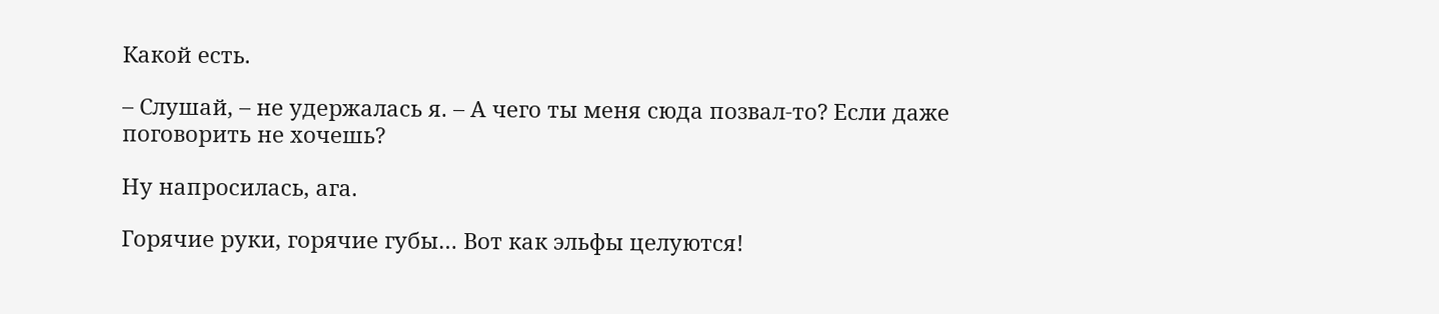Какой есть.

– Слушай, – не удержалась я. – А чего ты меня сюда позвал-то? Если даже поговорить не хочешь?

Ну напросилась, ага.

Горячие руки, горячие губы… Вот как эльфы целуются!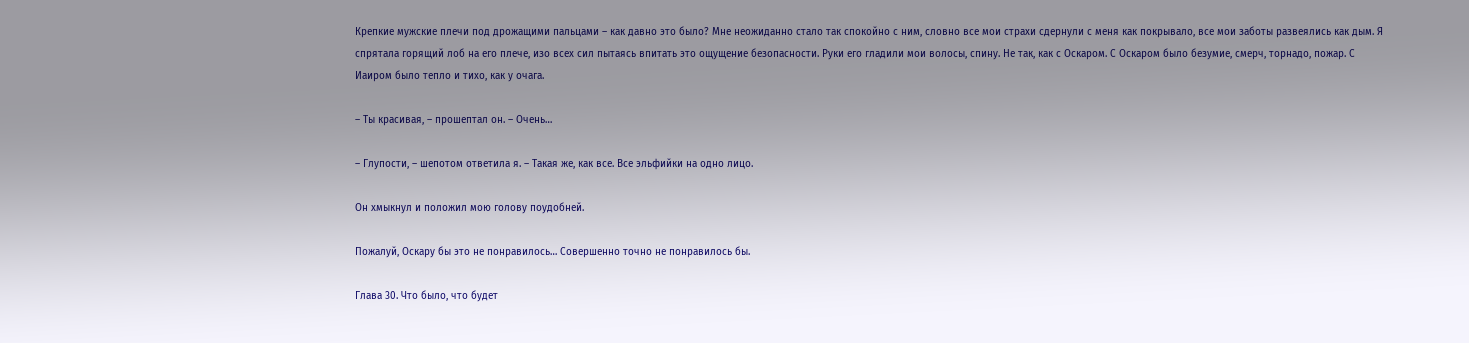Крепкие мужские плечи под дрожащими пальцами – как давно это было? Мне неожиданно стало так спокойно с ним, словно все мои страхи сдернули с меня как покрывало, все мои заботы развеялись как дым. Я спрятала горящий лоб на его плече, изо всех сил пытаясь впитать это ощущение безопасности. Руки его гладили мои волосы, спину. Не так, как с Оскаром. С Оскаром было безумие, смерч, торнадо, пожар. С Иаиром было тепло и тихо, как у очага.

– Ты красивая, – прошептал он. – Очень…

– Глупости, – шепотом ответила я. – Такая же, как все. Все эльфийки на одно лицо.

Он хмыкнул и положил мою голову поудобней.

Пожалуй, Оскару бы это не понравилось… Совершенно точно не понравилось бы.

Глава 30. Что было, что будет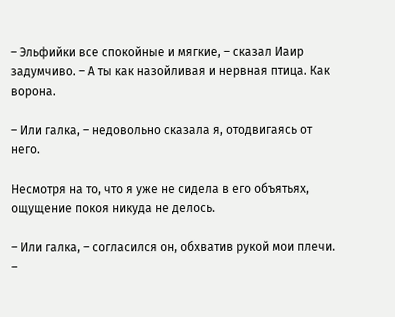– Эльфийки все спокойные и мягкие, – сказал Иаир задумчиво. – А ты как назойливая и нервная птица. Как ворона.

– Или галка, – недовольно сказала я, отодвигаясь от него.

Несмотря на то, что я уже не сидела в его объятьях, ощущение покоя никуда не делось.

– Или галка, – согласился он, обхватив рукой мои плечи. –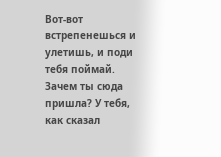Вот-вот встрепенешься и улетишь, и поди тебя поймай. Зачем ты сюда пришла? У тебя, как сказал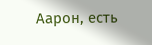Аарон, есть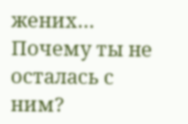жених… Почему ты не осталась с ним?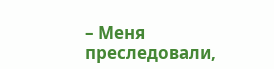– Меня преследовали,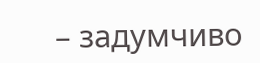– задумчиво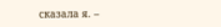сказала я. –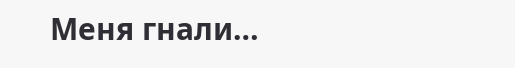Меня гнали…